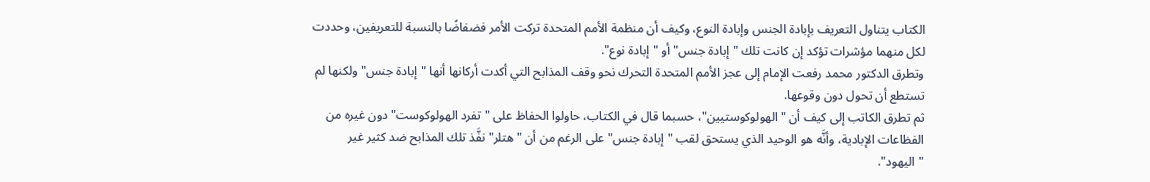الكتاب يتناول التعريف بإبادة الجنس وإبادة النوع، وكيف أن منظمة الأمم المتحدة تركت الأمر فضفاضًا بالنسبة للتعريفين، وحددت لكل منهما مؤشرات تؤكد إن كانت تلك "إبادة جنس" أو "إبادة نوع".
وتطرق الدكتور محمد رفعت الإمام إلى عجز الأمم المتحدة التحرك نحو وقف المذابح التي أكدت أركانها أنها "إبادة جنس" ولكنها لم تستطع أن تحول دون وقوعها.
ثم تطرق الكاتب إلى كيف أن "الهولوكوستيين"، حسبما قال في الكتاب، حاولوا الحفاظ على "تفرد الهولوكوست" دون غيره من الفظاعات الإبادية، وأنَّه هو الوحيد الذي يستحق لقب "إبادة جنس" على الرغم من أن "هتلر" نفَّذ تلك المذابح ضد كثير غير "اليهود".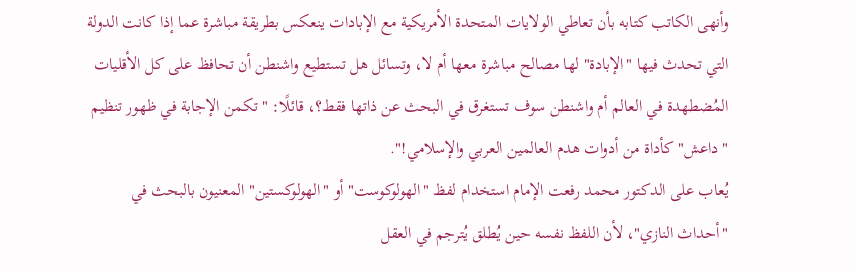وأنهى الكاتب كتابه بأن تعاطي الولايات المتحدة الأمريكية مع الإبادات ينعكس بطريقة مباشرة عما إذا كانت الدولة التي تحدث فيها "الإبادة" لها مصالح مباشرة معها أم لا، وتسائل هل تستطيع واشنطن أن تحافظ على كل الأقليات المُضطهدة في العالم أم واشنطن سوف تستغرق في البحث عن ذاتها فقط؟، قائلًا: "تكمن الإجابة في ظهور تنظيم "داعش" كأداة من أدوات هدم العالمين العربي والإسلامي!".
يُعاب على الدكتور محمد رفعت الإمام استخدام لفظ "الهولوكوست" أو "الهولوكستين" المعنيون بالبحث في "أحداث النازي"، لأن اللفظ نفسه حين يُطلق يُترجم في العقل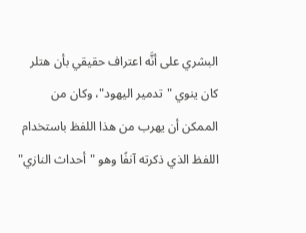البشري على أنَّه اعتراف حقيقي بأن هتلر كان ينوي "تدمير اليهود"، وكان من الممكن أن يهرب من هذا اللفظ باستخدام اللفظ الذي ذكرته آنفًا وهو "أحداث النازي"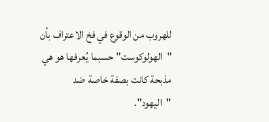للهروب من الوقوع في فخ الاعتراف بأن "الهولوكوست" حسبما يُعرفها هو هي مذبحة كانت بصفة خاصة ضد "اليهود".